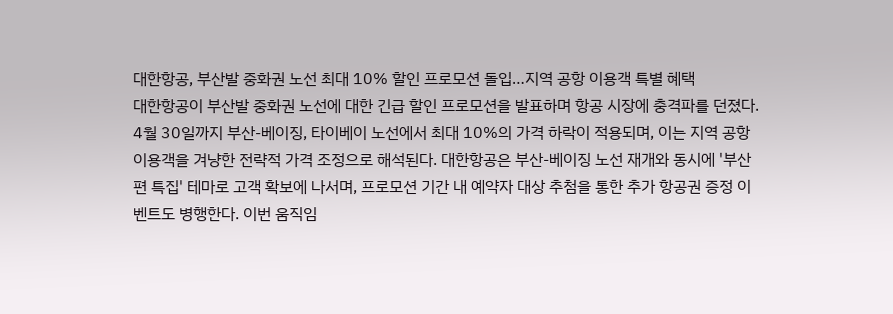대한항공, 부산발 중화권 노선 최대 10% 할인 프로모션 돌입…지역 공항 이용객 특별 혜택
대한항공이 부산발 중화권 노선에 대한 긴급 할인 프로모션을 발표하며 항공 시장에 충격파를 던졌다. 4월 30일까지 부산-베이징, 타이베이 노선에서 최대 10%의 가격 하락이 적용되며, 이는 지역 공항 이용객을 겨냥한 전략적 가격 조정으로 해석된다. 대한항공은 부산-베이징 노선 재개와 동시에 '부산편 특집' 테마로 고객 확보에 나서며, 프로모션 기간 내 예약자 대상 추첨을 통한 추가 항공권 증정 이벤트도 병행한다. 이번 움직임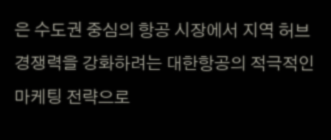은 수도권 중심의 항공 시장에서 지역 허브 경쟁력을 강화하려는 대한항공의 적극적인 마케팅 전략으로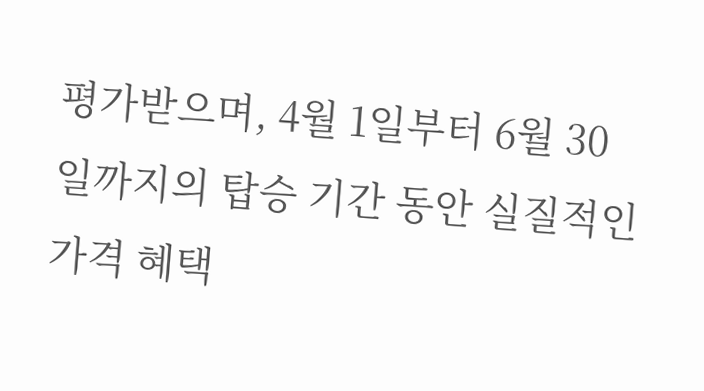평가받으며, 4월 1일부터 6월 30일까지의 탑승 기간 동안 실질적인 가격 혜택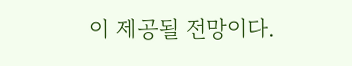이 제공될 전망이다.